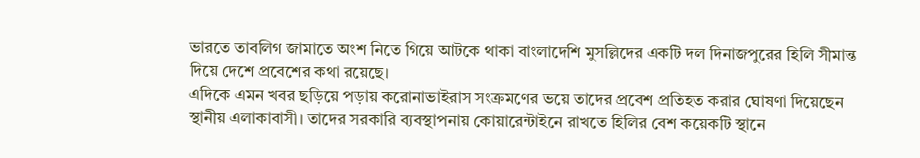ভারতে তাবলিগ জামাতে অংশ নিতে গিয়ে আটকে থাকা বাংলাদেশি মুসল্লিদের একটি দল দিনাজপুরের হিলি সীমান্ত দিয়ে দেশে প্রবেশের কথা রয়েছে।
এদিকে এমন খবর ছড়িয়ে পড়ায় করোনাভাইরাস সংক্রমণের ভয়ে তাদের প্রবেশ প্রতিহত করার ঘোষণা দিয়েছেন স্থানীয় এলাকাবাসী। তাদের সরকারি ব্যবস্থাপনায় কোয়ারেন্টাইনে রাখতে হিলির বেশ কয়েকটি স্থানে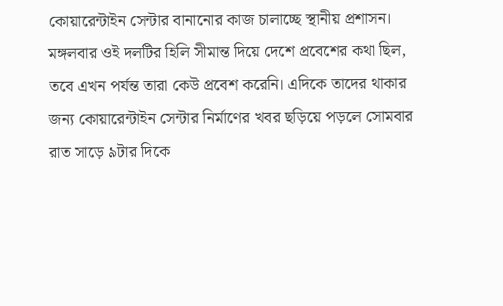কোয়ারেন্টাইন সেন্টার বানানোর কাজ চালাচ্ছে স্থানীয় প্রশাসন।
মঙ্গলবার ওই দলটির হিলি সীমান্ত দিয়ে দেশে প্রবেশের কথা ছিল, তবে এখন পর্যন্ত তারা কেউ প্রবেশ করেনি। এদিকে তাদের থাকার জন্য কোয়ারেন্টাইন সেন্টার নির্মাণের খবর ছড়িয়ে পড়লে সোমবার রাত সাড়ে ৯টার দিকে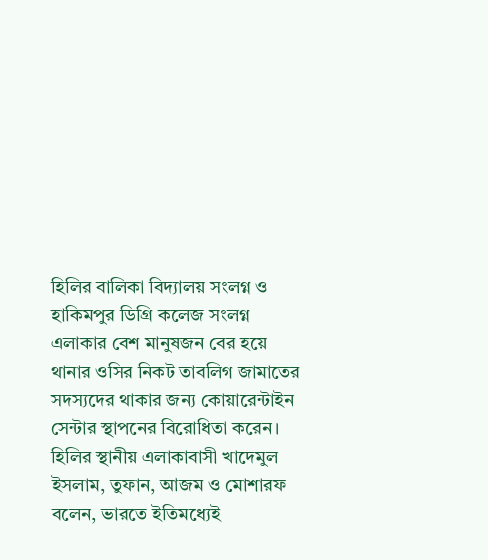হিলির বালিকা বিদ্যালয় সংলগ্ন ও হাকিমপুর ডিগ্রি কলেজ সংলগ্ন এলাকার বেশ মানুষজন বের হয়ে থানার ওসির নিকট তাবলিগ জামাতের সদস্যদের থাকার জন্য কোয়ারেন্টাইন সেন্টার স্থাপনের বিরোধিতা করেন।
হিলির স্থানীয় এলাকাবাসী খাদেমুল ইসলাম, তুফান, আজম ও মোশারফ বলেন, ভারতে ইতিমধ্যেই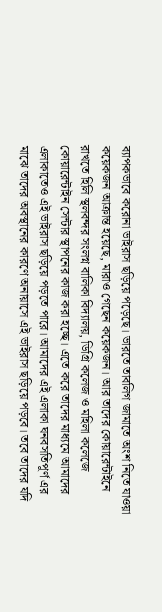ব্যাপকভাবে করোনা ভাইরাস ছড়িয়ে পড়েছে। ভারতে তাবলিগ জামাতে অংশ নিতে যাওয়া কয়েকজন আক্রান্ত হয়েছে, মারাও গেছেন কয়েকজন। আর তাদের কোয়ারেন্টাইনে রাখতে হিলি স্থলবন্দর সংলগ্ন বালিকা বিদ্যালয়, ডিগ্রি কলেজ ও মহিলা কলেজে কোয়ারেন্টাইন সেন্টার স্থাপনের কাজ করা হচ্ছে। এতে করে তাদের মাধ্যমে আমাদের এলাকাতেও এই ভাইরাস ছড়িয়ে পড়তে পারে। আমাদের এই এলাকা ঘনবসতিপূর্ণ এর মাঝে তাদের অবস্থানের কারণে অনায়াসে এই ভাইরাস ছড়িয়ে পড়বে। তবে তাদের যদি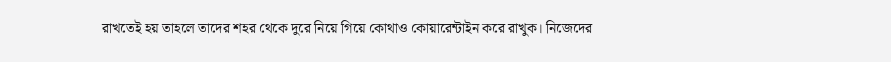রাখতেই হয় তাহলে তাদের শহর থেকে দুরে নিয়ে গিয়ে কোথাও কোয়ারেন্টাইন করে রাখুক। নিজেদের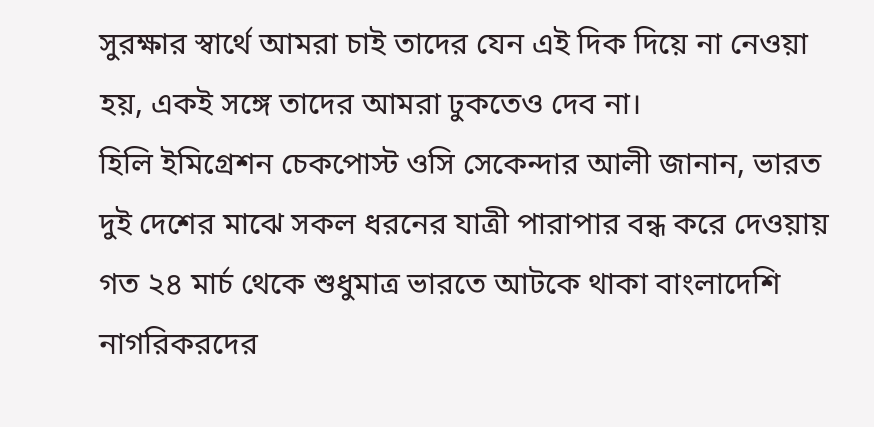সুরক্ষার স্বার্থে আমরা চাই তাদের যেন এই দিক দিয়ে না নেওয়া হয়, একই সঙ্গে তাদের আমরা ঢুকতেও দেব না।
হিলি ইমিগ্রেশন চেকপোস্ট ওসি সেকেন্দার আলী জানান, ভারত দুই দেশের মাঝে সকল ধরনের যাত্রী পারাপার বন্ধ করে দেওয়ায় গত ২৪ মার্চ থেকে শুধুমাত্র ভারতে আটকে থাকা বাংলাদেশি নাগরিকরদের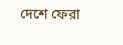দেশে ফেরা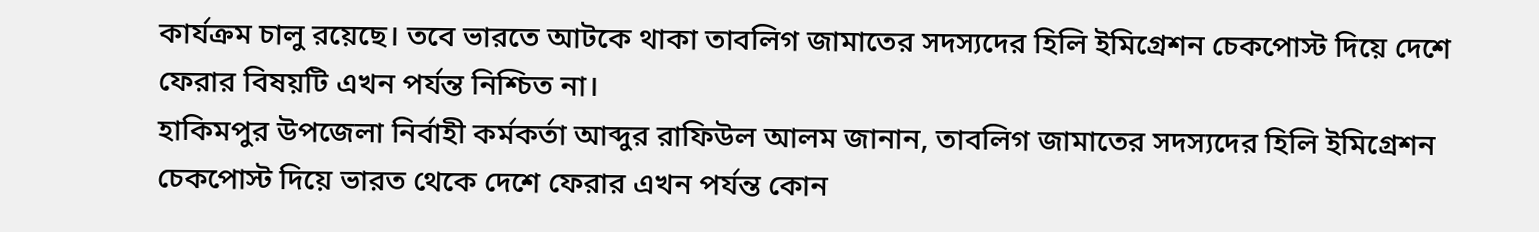কার্যক্রম চালু রয়েছে। তবে ভারতে আটকে থাকা তাবলিগ জামাতের সদস্যদের হিলি ইমিগ্রেশন চেকপোস্ট দিয়ে দেশে ফেরার বিষয়টি এখন পর্যন্ত নিশ্চিত না।
হাকিমপুর উপজেলা নির্বাহী কর্মকর্তা আব্দুর রাফিউল আলম জানান, তাবলিগ জামাতের সদস্যদের হিলি ইমিগ্রেশন চেকপোস্ট দিয়ে ভারত থেকে দেশে ফেরার এখন পর্যন্ত কোন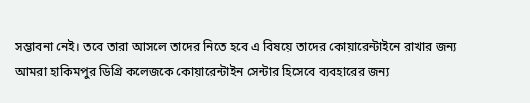সম্ভাবনা নেই। তবে তারা আসলে তাদের নিতে হবে এ বিষয়ে তাদের কোয়ারেন্টাইনে রাখার জন্য আমরা হাকিমপুর ডিগ্রি কলেজকে কোয়ারেন্টাইন সেন্টার হিসেবে ব্যবহারের জন্য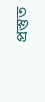প্রস্তুত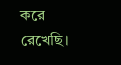করে রেখেছি।